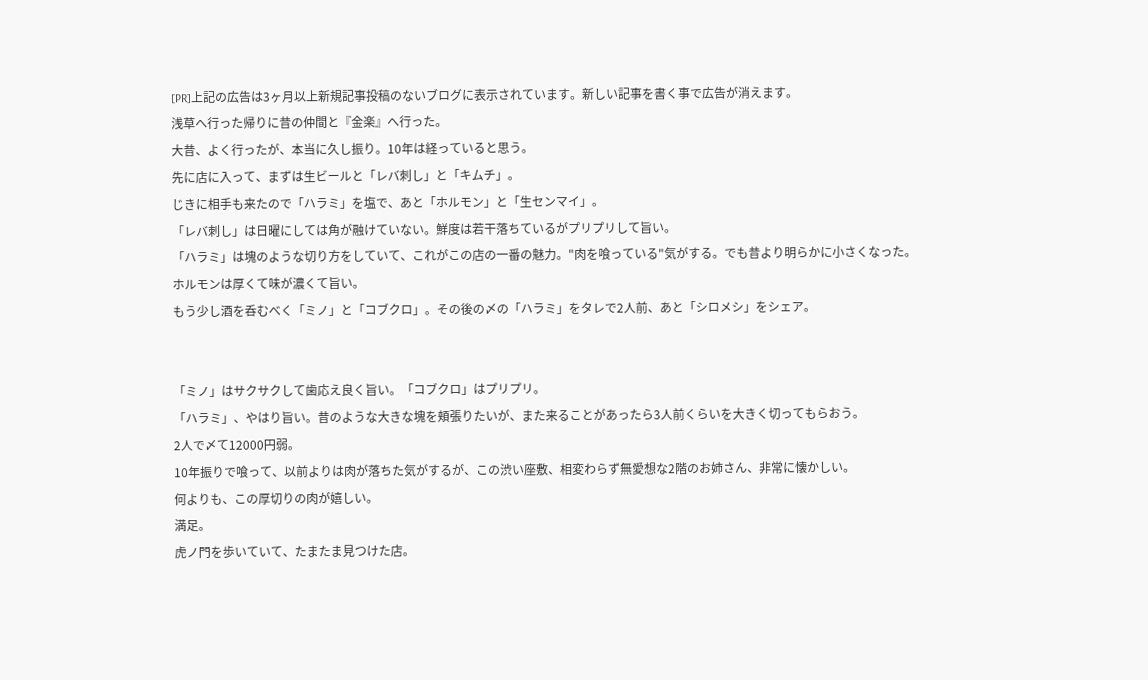[PR]上記の広告は3ヶ月以上新規記事投稿のないブログに表示されています。新しい記事を書く事で広告が消えます。
浅草へ行った帰りに昔の仲間と『金楽』へ行った。
大昔、よく行ったが、本当に久し振り。10年は経っていると思う。
先に店に入って、まずは生ビールと「レバ刺し」と「キムチ」。
じきに相手も来たので「ハラミ」を塩で、あと「ホルモン」と「生センマイ」。
「レバ刺し」は日曜にしては角が融けていない。鮮度は若干落ちているがプリプリして旨い。
「ハラミ」は塊のような切り方をしていて、これがこの店の一番の魅力。"肉を喰っている"気がする。でも昔より明らかに小さくなった。
ホルモンは厚くて味が濃くて旨い。
もう少し酒を呑むべく「ミノ」と「コブクロ」。その後の〆の「ハラミ」をタレで2人前、あと「シロメシ」をシェア。


「ミノ」はサクサクして歯応え良く旨い。「コブクロ」はプリプリ。
「ハラミ」、やはり旨い。昔のような大きな塊を頬張りたいが、また来ることがあったら3人前くらいを大きく切ってもらおう。
2人で〆て12000円弱。
10年振りで喰って、以前よりは肉が落ちた気がするが、この渋い座敷、相変わらず無愛想な2階のお姉さん、非常に懐かしい。
何よりも、この厚切りの肉が嬉しい。
満足。
虎ノ門を歩いていて、たまたま見つけた店。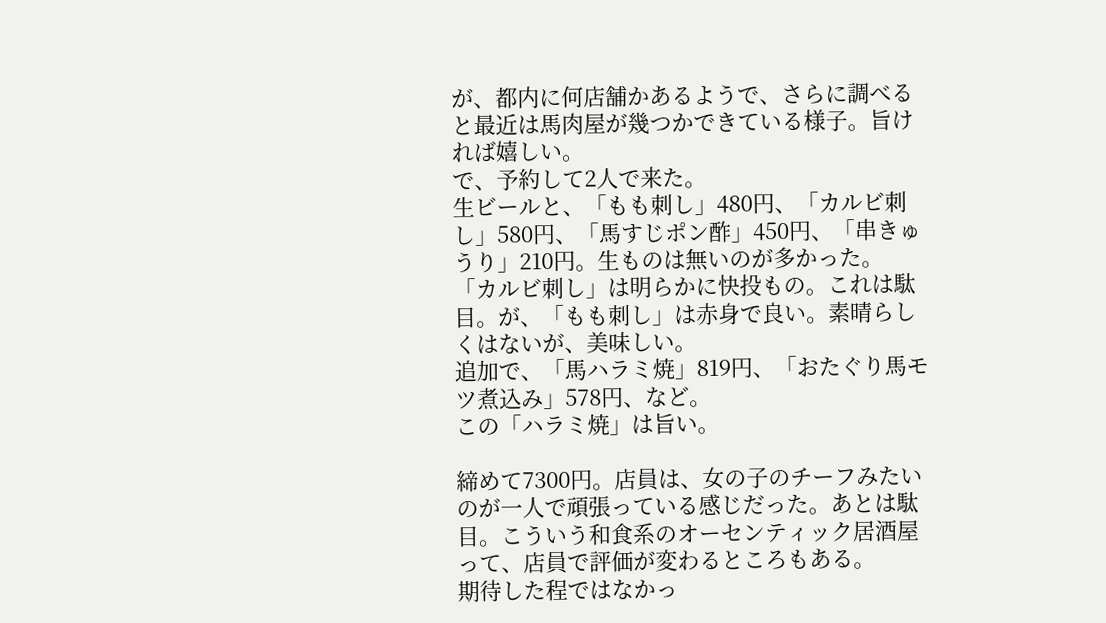が、都内に何店舗かあるようで、さらに調べると最近は馬肉屋が幾つかできている様子。旨ければ嬉しい。
で、予約して2人で来た。
生ビールと、「もも刺し」480円、「カルビ刺し」580円、「馬すじポン酢」450円、「串きゅうり」210円。生ものは無いのが多かった。
「カルビ刺し」は明らかに快投もの。これは駄目。が、「もも刺し」は赤身で良い。素晴らしくはないが、美味しい。
追加で、「馬ハラミ焼」819円、「おたぐり馬モツ煮込み」578円、など。
この「ハラミ焼」は旨い。

締めて7300円。店員は、女の子のチーフみたいのが一人で頑張っている感じだった。あとは駄目。こういう和食系のオーセンティック居酒屋って、店員で評価が変わるところもある。
期待した程ではなかっ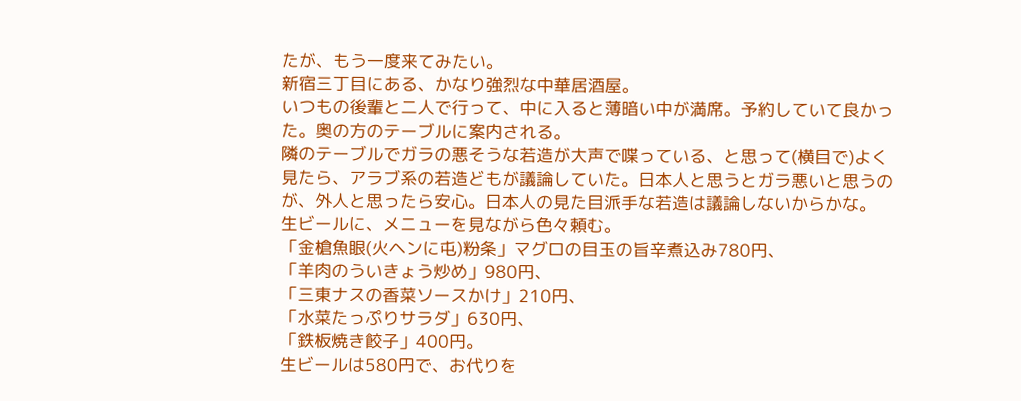たが、もう一度来てみたい。
新宿三丁目にある、かなり強烈な中華居酒屋。
いつもの後輩と二人で行って、中に入ると薄暗い中が満席。予約していて良かった。奥の方のテーブルに案内される。
隣のテーブルでガラの悪そうな若造が大声で喋っている、と思って(横目で)よく見たら、アラブ系の若造どもが議論していた。日本人と思うとガラ悪いと思うのが、外人と思ったら安心。日本人の見た目派手な若造は議論しないからかな。
生ビールに、メニューを見ながら色々頼む。
「金槍魚眼(火ヘンに屯)粉条」マグロの目玉の旨辛煮込み780円、
「羊肉のういきょう炒め」980円、
「三東ナスの香菜ソースかけ」210円、
「水菜たっぷりサラダ」630円、
「鉄板焼き餃子」400円。
生ビールは580円で、お代りを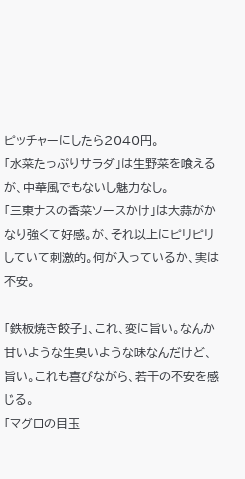ピッチャーにしたら2040円。
「水菜たっぷりサラダ」は生野菜を喰えるが、中華風でもないし魅力なし。
「三東ナスの香菜ソースかけ」は大蒜がかなり強くて好感。が、それ以上にピリピリしていて刺激的。何が入っているか、実は不安。

「鉄板焼き餃子」、これ、変に旨い。なんか甘いような生臭いような味なんだけど、旨い。これも喜びながら、若干の不安を感じる。
「マグロの目玉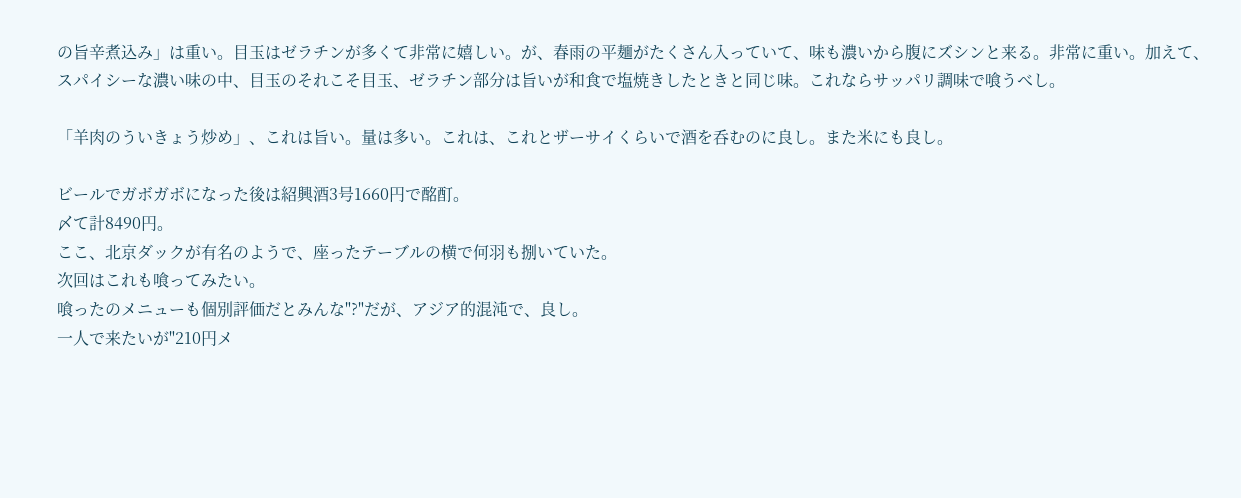の旨辛煮込み」は重い。目玉はゼラチンが多くて非常に嬉しい。が、春雨の平麺がたくさん入っていて、味も濃いから腹にズシンと来る。非常に重い。加えて、スパイシーな濃い味の中、目玉のそれこそ目玉、ゼラチン部分は旨いが和食で塩焼きしたときと同じ味。これならサッパリ調味で喰うべし。

「羊肉のういきょう炒め」、これは旨い。量は多い。これは、これとザーサイくらいで酒を呑むのに良し。また米にも良し。

ビールでガボガボになった後は紹興酒3号1660円で酩酊。
〆て計8490円。
ここ、北京ダックが有名のようで、座ったテーブルの横で何羽も捌いていた。
次回はこれも喰ってみたい。
喰ったのメニューも個別評価だとみんな"?"だが、アジア的混沌で、良し。
一人で来たいが"210円メ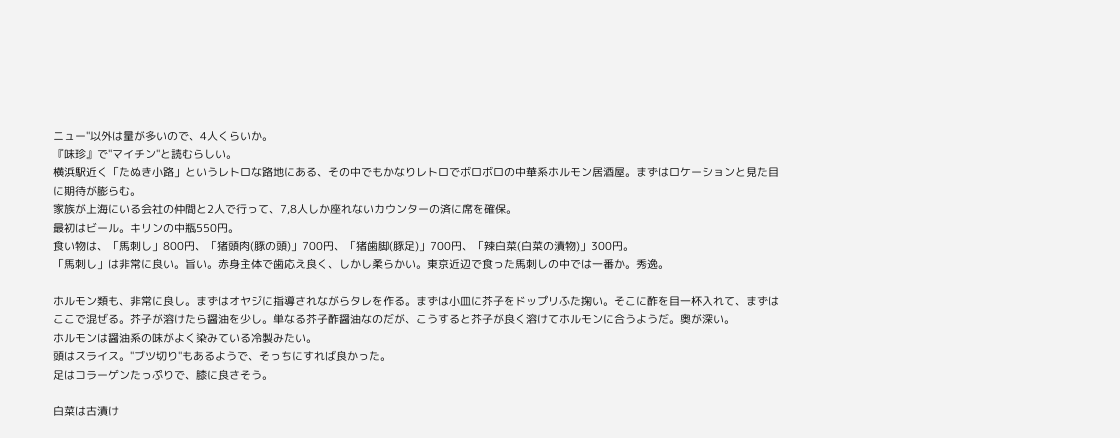ニュー"以外は量が多いので、4人くらいか。
『味珍』で"マイチン"と読むらしい。
横浜駅近く「たぬき小路」というレトロな路地にある、その中でもかなりレトロでボロボロの中華系ホルモン居酒屋。まずはロケーションと見た目に期待が膨らむ。
家族が上海にいる会社の仲間と2人で行って、7,8人しか座れないカウンターの済に席を確保。
最初はビール。キリンの中瓶550円。
食い物は、「馬刺し」800円、「猪頭肉(豚の頭)」700円、「猪歯脚(豚足)」700円、「辣白菜(白菜の漬物)」300円。
「馬刺し」は非常に良い。旨い。赤身主体で歯応え良く、しかし柔らかい。東京近辺で食った馬刺しの中では一番か。秀逸。

ホルモン類も、非常に良し。まずはオヤジに指導されながらタレを作る。まずは小皿に芥子をドップリふた掬い。そこに酢を目一杯入れて、まずはここで混ぜる。芥子が溶けたら醤油を少し。単なる芥子酢醤油なのだが、こうすると芥子が良く溶けてホルモンに合うようだ。奥が深い。
ホルモンは醤油系の味がよく染みている冷製みたい。
頭はスライス。"ブツ切り"もあるようで、そっちにすれば良かった。
足はコラーゲンたっぷりで、膝に良さそう。

白菜は古漬け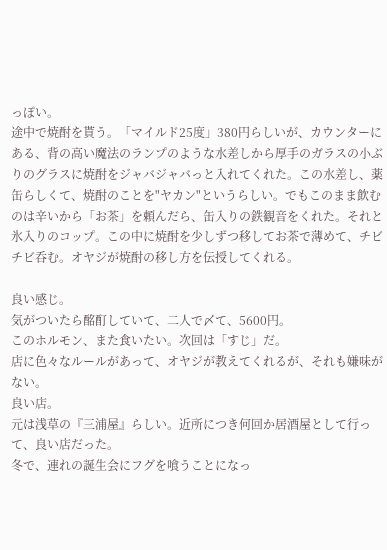っぽい。
途中で焼酎を貰う。「マイルド25度」380円らしいが、カウンターにある、背の高い魔法のランプのような水差しから厚手のガラスの小ぶりのグラスに焼酎をジャバジャバっと入れてくれた。この水差し、薬缶らしくて、焼酎のことを"ヤカン"というらしい。でもこのまま飲むのは辛いから「お茶」を頼んだら、缶入りの鉄観音をくれた。それと氷入りのコップ。この中に焼酎を少しずつ移してお茶で薄めて、チビチビ呑む。オヤジが焼酎の移し方を伝授してくれる。

良い感じ。
気がついたら酩酊していて、二人で〆て、5600円。
このホルモン、また食いたい。次回は「すじ」だ。
店に色々なルールがあって、オヤジが教えてくれるが、それも嫌味がない。
良い店。
元は浅草の『三浦屋』らしい。近所につき何回か居酒屋として行って、良い店だった。
冬で、連れの誕生会にフグを喰うことになっ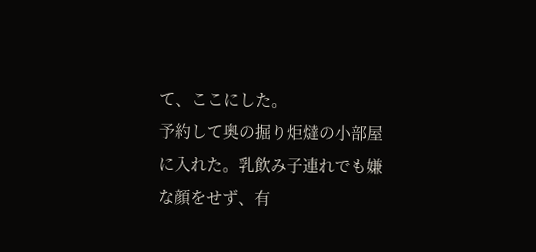て、ここにした。
予約して奥の掘り炬燵の小部屋に入れた。乳飲み子連れでも嫌な顔をせず、有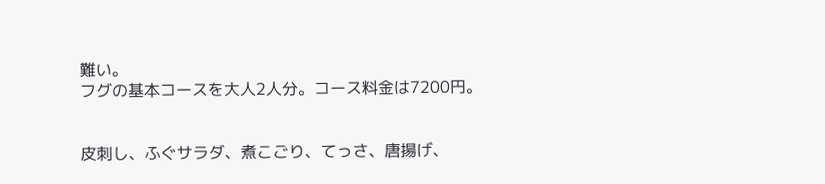難い。
フグの基本コースを大人2人分。コース料金は7200円。


皮刺し、ふぐサラダ、煮こごり、てっさ、唐揚げ、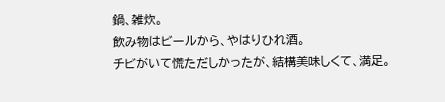鍋、雑炊。
飲み物はビールから、やはりひれ酒。
チビがいて慌ただしかったが、結構美味しくて、満足。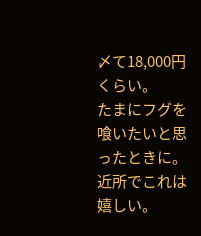〆て18,000円くらい。
たまにフグを喰いたいと思ったときに。近所でこれは嬉しい。